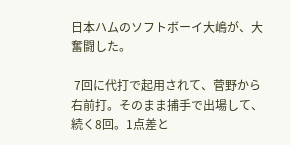日本ハムのソフトボーイ大嶋が、大奮闘した。

 7回に代打で起用されて、菅野から右前打。そのまま捕手で出場して、続く8回。1点差と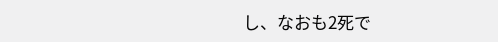し、なおも2死で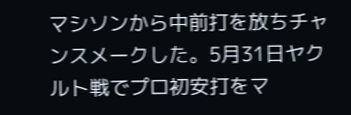マシソンから中前打を放ちチャンスメークした。5月31日ヤクルト戦でプロ初安打をマ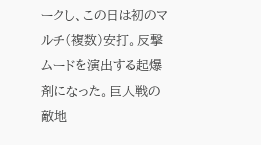ークし、この日は初のマルチ(複数)安打。反撃ムードを演出する起爆剤になった。巨人戦の敵地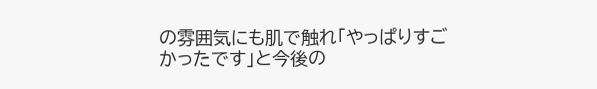の雰囲気にも肌で触れ「やっぱりすごかったです」と今後の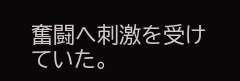奮闘へ刺激を受けていた。